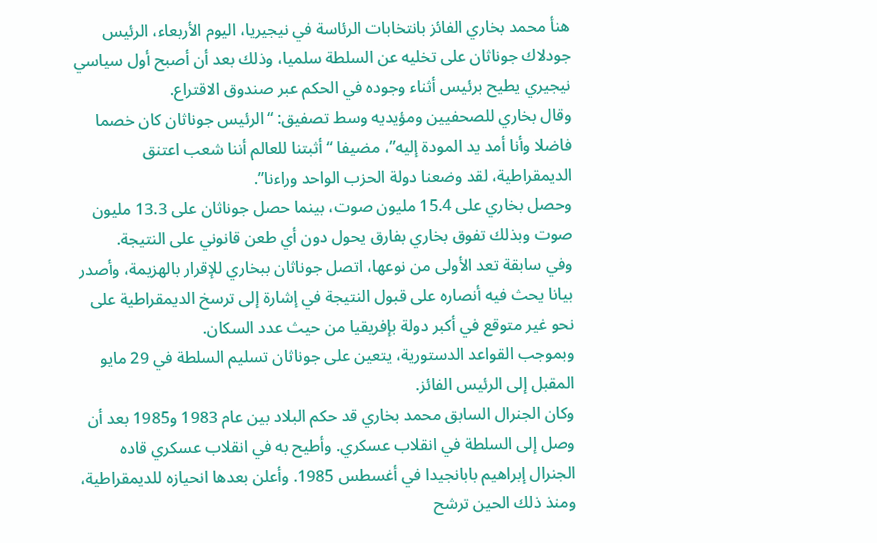هنأ محمد بخاري الفائز بانتخابات الرئاسة في نيجيريا، اليوم الأربعاء، الرئيس جودلاك جوناثان على تخليه عن السلطة سلميا، وذلك بعد أن أصبح أول سياسي نيجيري يطيح برئيس أثناء وجوده في الحكم عبر صندوق الاقتراع.
وقال بخاري للصحفيين ومؤيديه وسط تصفيق: “الرئيس جوناثان كان خصما فاضلا وأنا أمد يد المودة إليه”، مضيفا “أثبتنا للعالم أننا شعب اعتنق الديمقراطية، لقد وضعنا دولة الحزب الواحد وراءنا”.
وحصل بخاري على 15.4 مليون صوت، بينما حصل جوناثان على 13.3 مليون صوت وبذلك تفوق بخاري بفارق يحول دون أي طعن قانوني على النتيجة.
وفي سابقة تعد الأولى من نوعها، اتصل جوناثان ببخاري للإقرار بالهزيمة، وأصدر بيانا يحث فيه أنصاره على قبول النتيجة في إشارة إلى ترسخ الديمقراطية على نحو غير متوقع في أكبر دولة بإفريقيا من حيث عدد السكان.
وبموجب القواعد الدستورية، يتعين على جوناثان تسليم السلطة في 29 مايو المقبل إلى الرئيس الفائز.
وكان الجنرال السابق محمد بخاري قد حكم البلاد بين عام 1983 و1985 بعد أن وصل إلى السلطة في انقلاب عسكري. وأطيح به في انقلاب عسكري قاده الجنرال إبراهيم بابانجيدا في أغسطس 1985. وأعلن بعدها انحيازه للديمقراطية، ومنذ ذلك الحين ترشح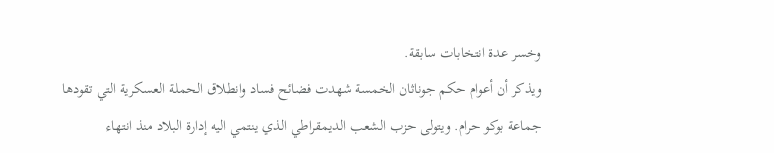وخسر عدة انتخابات سابقة.
ويذكر أن أعوام حكم جوناثان الخمسة شهدت فضائح فساد وانطلاق الحملة العسكرية التي تقودها جماعة بوكو حرام. ويتولى حزب الشعب الديمقراطي الذي ينتمي اليه إدارة البلاد منذ انتهاء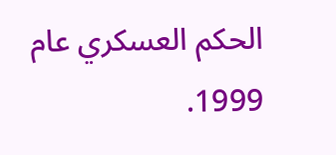الحكم العسكري عام 1999.